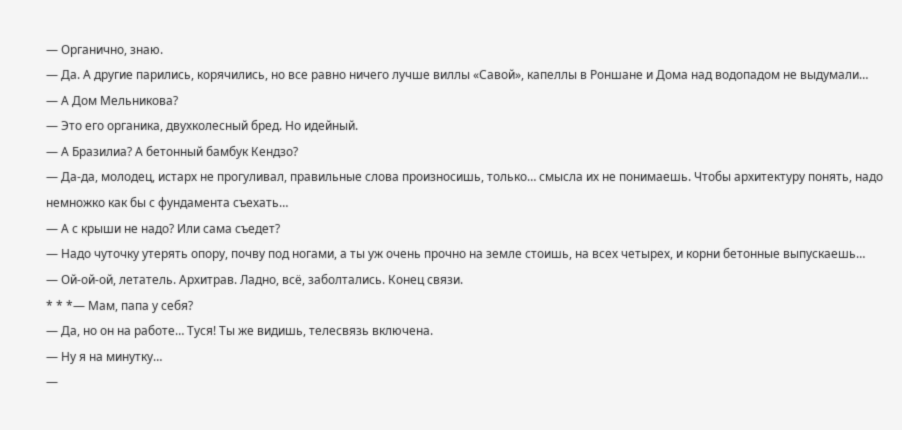— Органично, знаю.
— Да. А другие парились, корячились, но все равно ничего лучше виллы «Савой», капеллы в Роншане и Дома над водопадом не выдумали…
— А Дом Мельникова?
— Это его органика, двухколесный бред. Но идейный.
— А Бразилиа? А бетонный бамбук Кендзо?
— Да-да, молодец, истарх не прогуливал, правильные слова произносишь, только… смысла их не понимаешь. Чтобы архитектуру понять, надо немножко как бы с фундамента съехать…
— А с крыши не надо? Или сама съедет?
— Надо чуточку утерять опору, почву под ногами, а ты уж очень прочно на земле стоишь, на всех четырех, и корни бетонные выпускаешь…
— Ой-ой-ой, летатель. Архитрав. Ладно, всё, заболтались. Конец связи.
* * *— Мам, папа у себя?
— Да, но он на работе… Туся! Ты же видишь, телесвязь включена.
— Ну я на минутку…
—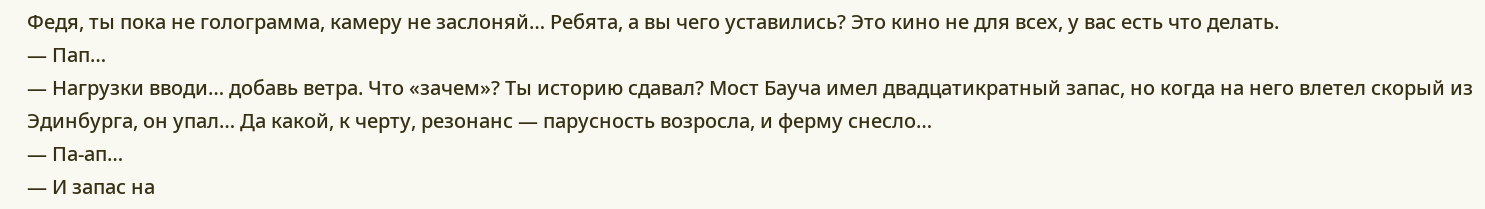Федя, ты пока не голограмма, камеру не заслоняй… Ребята, а вы чего уставились? Это кино не для всех, у вас есть что делать.
— Пап…
— Нагрузки вводи… добавь ветра. Что «зачем»? Ты историю сдавал? Мост Бауча имел двадцатикратный запас, но когда на него влетел скорый из Эдинбурга, он упал… Да какой, к черту, резонанс — парусность возросла, и ферму снесло…
— Па-ап…
— И запас на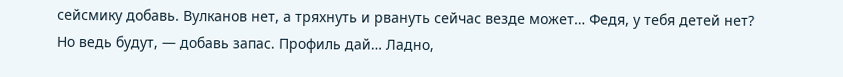сейсмику добавь. Вулканов нет, а тряхнуть и рвануть сейчас везде может… Федя, у тебя детей нет? Но ведь будут, — добавь запас. Профиль дай… Ладно,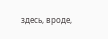здесь, вроде,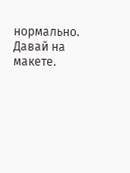нормально. Давай на макете.